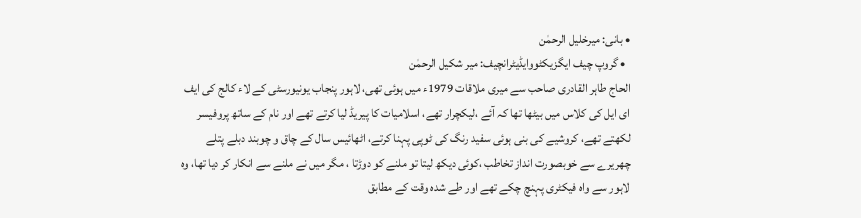• بانی: میرخلیل الرحمٰن
  • گروپ چیف ایگزیکٹووایڈیٹرانچیف: میر شکیل الرحمٰن
الحاج طاہر القادری صاحب سے میری ملاقات 1979ء میں ہوئی تھی، لاہور پنجاب یونیورسٹی کے لاء کالج کی ایف ای ایل کی کلاس میں بیٹھا تھا کہ آئے ،لیکچرار تھے، اسلامیات کا پیریڈ لیا کرتے تھے اور نام کے ساتھ پروفیسر لکھتے تھے، کروشیے کی بنی ہوئی سفید رنگ کی ٹوپی پہنا کرتے، اٹھائیس سال کے چاق و چوبند دبلے پتلے چھریرے سے خوبصورت انداز تخاطب ،کوئی دیکھ لیتا تو ملنے کو دوڑتا ، مگر میں نے ملنے سے انکار کر دیا تھا، وہ لاہور سے واہ فیکٹری پہنچ چکے تھے اور طے شدہ وقت کے مطابق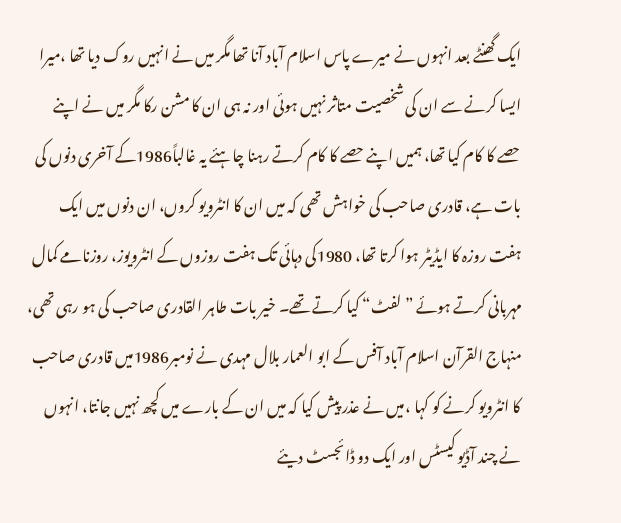ایک گھنٹے بعد انہوں نے میرے پاس اسلام آباد آنا تھا مگر میں نے انہیں روک دیا تھا ،میرا ایسا کرنے سے ان کی شخصیت متاثر نہیں ہوئی اور نہ ہی ان کا مشن رکا مگر میں نے اپنے حصے کا کام کیا تھا، ہمیں اپنے حصے کا کام کرتے رہنا چاہئے یہ غالباً1986کے آخری دنوں کی بات ہے، قادری صاحب کی خواہش تھی کہ میں ان کا انٹرویو کروں، ان دنوں میں ایک ہفت روزہ کا ایڈیٹر ہوا کرتا تھا، 1980کی دہائی تک ہفت روزوں کے انٹرویوز، روزنامے کمال مہربانی کرتے ہوئے ” لفٹ“ کیا کرتے تھے۔ خیر بات طاہر القادری صاحب کی ہو رہی تھی، منہاج القرآن اسلام آباد آفس کے ابو العمار بلال مہدی نے نومبر1986میں قادری صاحب کا انٹرویو کرنے کو کہا ،میں نے عذر پیش کیا کہ میں ان کے بارے میں کچھ نہیں جانتا، انہوں نے چند آڈیو کیسٹس اور ایک دو ڈائجسٹ دیئے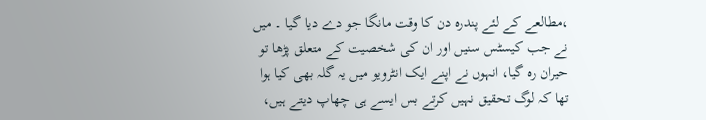،مطالعے کے لئے پندرہ دن کا وقت مانگا جو دے دیا گیا ۔ میں نے جب کیسٹس سنیں اور ان کی شخصیت کے متعلق پڑھا تو حیران رہ گیا، انہوں نے اپنے ایک انٹرویو میں یہ گلہ بھی کیا ہوا تھا کہ لوگ تحقیق نہیں کرتے بس ایسے ہی چھاپ دیتے ہیں،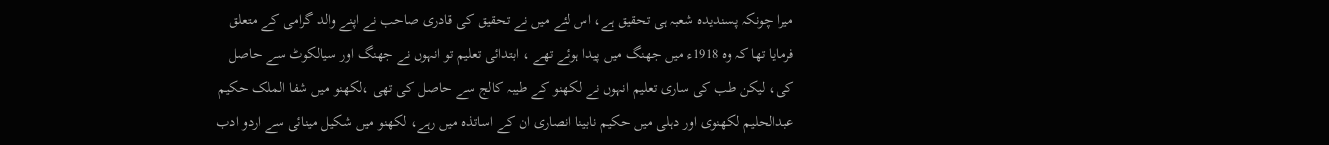میرا چونکہ پسندیدہ شعبہ ہی تحقیق ہے، اس لئے میں نے تحقیق کی قادری صاحب نے اپنے والد گرامی کے متعلق فرمایا تھا کہ وہ 1918ء میں جھنگ میں پیدا ہوئے تھے ، ابتدائی تعلیم تو انہوں نے جھنگ اور سیالکوٹ سے حاصل کی، لیکن طب کی ساری تعلیم انہوں نے لکھنو کے طیبہ کالج سے حاصل کی تھی ،لکھنو میں شفا الملک حکیم عبدالحلیم لکھنوی اور دہلی میں حکیم نابینا انصاری ان کے اساتذہ میں رہے، لکھنو میں شکیل مینائی سے اردو ادب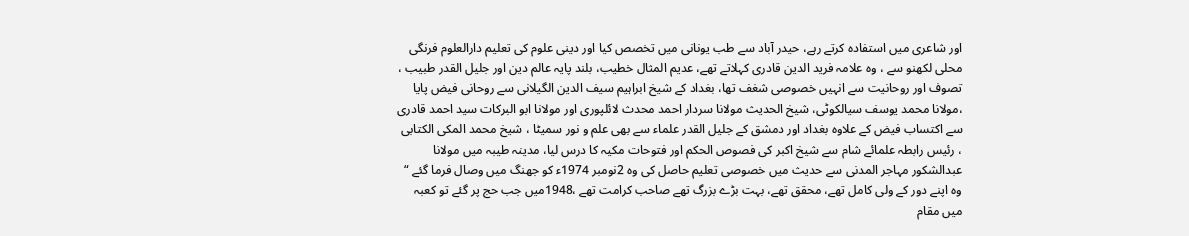اور شاعری میں استفادہ کرتے رہے، حیدر آباد سے طب یونانی میں تخصص کیا اور دینی علوم کی تعلیم دارالعلوم فرنگی محلی لکھنو سے ، وہ علامہ فرید الدین قادری کہلاتے تھے، عدیم المثال خطیب، بلند پایہ عالم دین اور جلیل القدر طبیب ، تصوف اور روحانیت سے انہیں خصوصی شغف تھا، بغداد کے شیخ ابراہیم سیف الدین الگیلانی سے روحانی فیض پایا ،مولانا محمد یوسف سیالکوٹی، شیخ الحدیث مولانا سردار احمد محدث لائلپوری اور مولانا ابو البرکات سید احمد قادری سے اکتساب فیض کے علاوہ بغداد اور دمشق کے جلیل القدر علماء سے بھی علم و نور سمیٹا ، شیخ محمد المکی الکتابی ، رئیس رابطہ علمائے شام سے شیخ اکبر کی فصوص الحکم اور فتوحات مکیہ کا درس لیا، مدینہ طیبہ میں مولانا عبدالشکور مہاجر المدنی سے حدیث میں خصوصی تعلیم حاصل کی وہ 2نومبر 1974ء کو جھنگ میں وصال فرما گئے “ وہ اپنے دور کے ولی کامل تھے، محقق تھے، بہت بڑے بزرگ تھے صاحب کرامت تھے ،1948میں جب حج پر گئے تو کعبہ میں مقام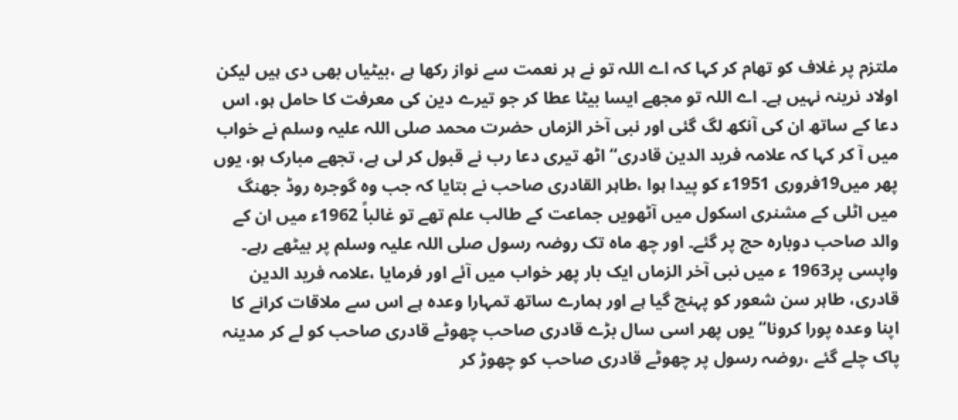ملتزم پر غلاف کو تھام کر کہا کہ اے اللہ تو نے ہر نعمت سے نواز رکھا ہے ،بیٹیاں بھی دی ہیں لیکن اولاد نرینہ نہیں ہے۔ اے اللہ تو مجھے ایسا بیٹا عطا کر جو تیرے دین کی معرفت کا حامل ہو، اس دعا کے ساتھ ان کی آنکھ لگ گئی اور نبی آخر الزماں حضرت محمد صلی اللہ علیہ وسلم نے خواب میں آ کر کہا کہ علامہ فرید الدین قادری“ اٹھ تیری دعا رب نے قبول کر لی ہے، تجھے مبارک ہو، یوں پھر میں19فروری 1951ء کو پیدا ہوا ،طاہر القادری صاحب نے بتایا کہ جب وہ گوجرہ روڈ جھنگ میں اٹلی کے مشنری اسکول میں آٹھویں جماعت کے طالب علم تھے تو غالباً 1962ء میں ان کے والد صاحب دوبارہ حج پر گئے۔ اور چھ ماہ تک روضہ رسول صلی اللہ علیہ وسلم پر بیٹھے رہے۔ واپسی پر1963 ء میں نبی آخر الزماں ایک بار پھر خواب میں آئے اور فرمایا ،علامہ فرید الدین قادری، طاہر سن شعور کو پہنچ گیا ہے اور ہمارے ساتھ تمہارا وعدہ ہے اس سے ملاقات کرانے کا اپنا وعدہ پورا کرونا“ یوں پھر اسی سال بڑے قادری صاحب چھوٹے قادری صاحب کو لے کر مدینہ پاک چلے گئے ،روضہ رسول پر چھوٹے قادری صاحب کو چھوڑ کر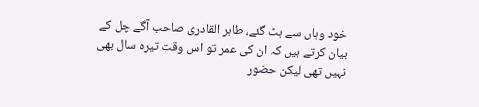خود وہاں سے ہٹ گئے، طاہر القادری صاحب آگے چل کے بیان کرتے ہیں کہ ان کی عمر تو اس وقت تیرہ سال بھی نہیں تھی لیکن حضور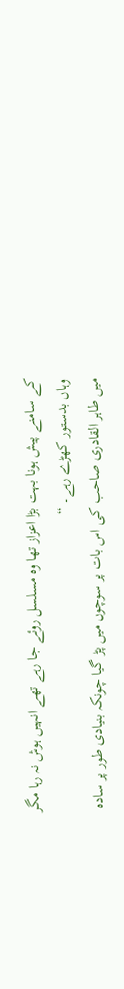کے سامنے پیش ہونا بہت بڑا اعزاز تھا وہ مسلسل روئے جا رہے تھے انہیں ہوش نہ رہا مگر وہاں بدستور کھڑے رہے۔ “
میں طاہر القادری صاحب کی اس بات پر سوچوں میں پڑ گیا چونکہ بنیادی طور پر سادہ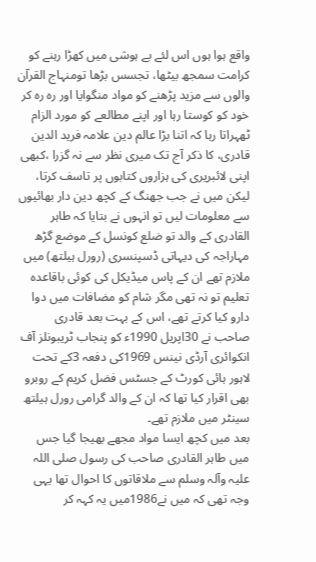واقع ہوا ہوں اس لئے بے ہوشی میں کھڑا رہنے کو کرامت سمجھ بیٹھا، تجسس بڑھا تومنہاج القرآن والوں سے مزید پڑھنے کو مواد منگوایا اور رہ رہ کر خود کو کوستا رہا اور اپنے مطالعے کو مورد الزام ٹھہراتا رہا کہ اتنا بڑا عالم دین علامہ فرید الدین قادری، کا ذکر آج تک میری نظر سے نہ گزرا ،کبھی اپنی لائبریری کی ہزاروں کتابوں پر تاسف کرتا، لیکن میں نے جب جھنگ کے کچھ دین دار بھائیوں سے معلومات لیں تو انہوں نے بتایا کہ طاہر القادری کے والد تو ضلع کونسل کے موضع گڑھ مہاراجہ کی دیہاتی ڈسپنسری (رورل ہیلتھ) میں ملازم تھے ان کے پاس میڈیکل کی کوئی باقاعدہ تعلیم تو نہ تھی مگر شام کو مضافات میں دوا دارو کیا کرتے تھے، اس کے بہت بعد قادری صاحب نے 30اپریل 1990ء کو پنجاب ٹریبونلز آف انکوائری آرڈی نینس 1969کی دفعہ 3کے تحت لاہور ہائی کورٹ کے جسٹس فضل کریم کے روبرو بھی اقرار کیا تھا کہ ان کے والد گرامی رورل ہیلتھ سینٹر میں ملازم تھے۔
بعد میں کچھ ایسا مواد مجھے بھیجا گیا جس میں طاہر القادری صاحب کی رسول صلی اللہ علیہ وآلہ وسلم سے ملاقاتوں کا احوال تھا یہی وجہ تھی کہ میں نے1986میں یہ کہہ کر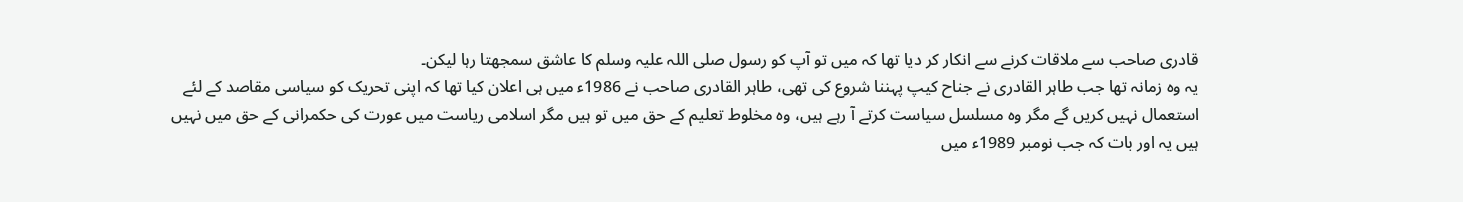قادری صاحب سے ملاقات کرنے سے انکار کر دیا تھا کہ میں تو آپ کو رسول صلی اللہ علیہ وسلم کا عاشق سمجھتا رہا لیکن۔
یہ وہ زمانہ تھا جب طاہر القادری نے جناح کیپ پہننا شروع کی تھی، طاہر القادری صاحب نے 1986ء میں ہی اعلان کیا تھا کہ اپنی تحریک کو سیاسی مقاصد کے لئے استعمال نہیں کریں گے مگر وہ مسلسل سیاست کرتے آ رہے ہیں، وہ مخلوط تعلیم کے حق میں تو ہیں مگر اسلامی ریاست میں عورت کی حکمرانی کے حق میں نہیں ہیں یہ اور بات کہ جب نومبر 1989ء میں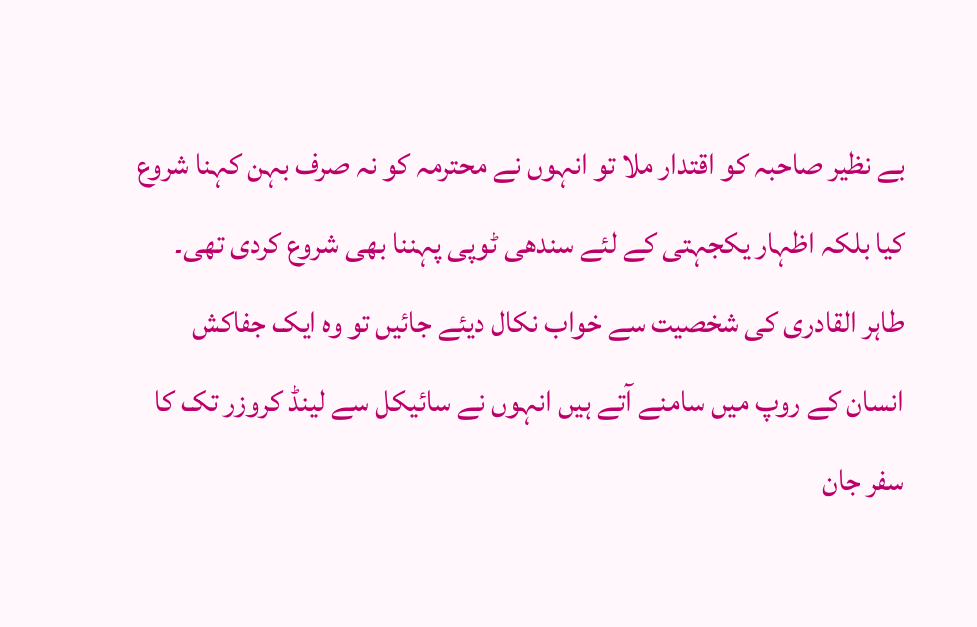بے نظیر صاحبہ کو اقتدار ملا تو انہوں نے محترمہ کو نہ صرف بہن کہنا شروع کیا بلکہ اظہار یکجہتی کے لئے سندھی ٹوپی پہننا بھی شروع کردی تھی۔ طاہر القادری کی شخصیت سے خواب نکال دیئے جائیں تو وہ ایک جفاکش انسان کے روپ میں سامنے آتے ہیں انہوں نے سائیکل سے لینڈ کروزر تک کا سفر جان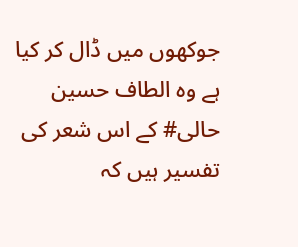جوکھوں میں ڈال کر کیا ہے وہ الطاف حسین حالی# کے اس شعر کی تفسیر ہیں کہ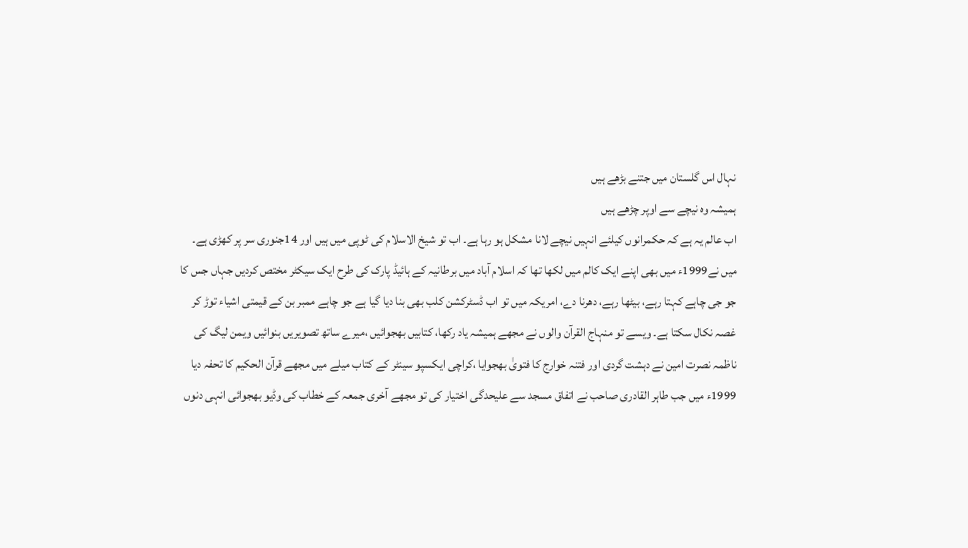نہال اس گلستان میں جتنے بڑھے ہیں
ہمیشہ وہ نیچے سے اوپر چڑھے ہیں
اب عالم یہ ہے کہ حکمرانوں کیلئے انہیں نیچے لانا مشکل ہو رہا ہے۔ اب تو شیخ الاسلام کی ٹوپی میں ہیں اور 14جنوری سر پر کھڑی ہے۔ میں نے1999ء میں بھی اپنے ایک کالم میں لکھا تھا کہ اسلام آباد میں برطانیہ کے ہائیڈ پارک کی طرح ایک سیکٹر مختص کردیں جہاں جس کا جو جی چاہے کہتا رہے، بیٹھا رہے، دھرنا دے، امریکہ میں تو اب ڈسٹرکشن کلب بھی بنا دیا گیا ہے جو چاہے ممبر بن کے قیمتی اشیاء توڑ کر غصہ نکال سکتا ہے۔ ویسے تو منہاج القرآن والوں نے مجھے ہمیشہ یاد رکھا، کتابیں بھجوائیں ،میرے ساتھ تصویریں بنوائیں ویمن لیگ کی ناظمہ نصرت امین نے دہشت گردی اور فتنہ خوارج کا فتویٰ بھجوایا ،کراچی ایکسپو سینٹر کے کتاب میلے میں مجھے قرآن الحکیم کا تحفہ دیا 1999ء میں جب طاہر القادری صاحب نے اتفاق مسجد سے علیحدگی اختیار کی تو مجھے آخری جمعہ کے خطاب کی وڈیو بھجوائی انہی دنوں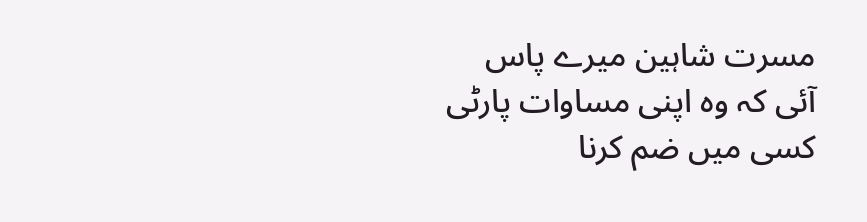مسرت شاہین میرے پاس آئی کہ وہ اپنی مساوات پارٹی کسی میں ضم کرنا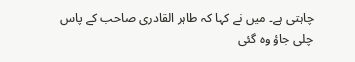چاہتی ہے۔ میں نے کہا کہ طاہر القادری صاحب کے پاس چلی جاؤ وہ گئی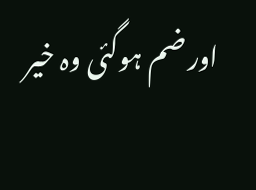اور ضم ہوگئی وہ خیر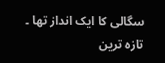سگالی کا ایک انداز تھا ۔
تازہ ترین